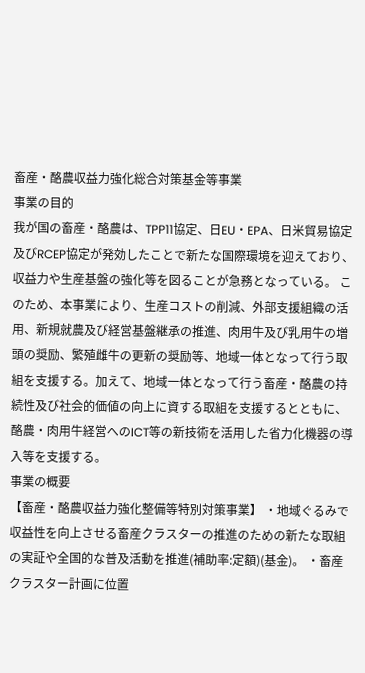畜産・酪農収益力強化総合対策基金等事業
事業の目的
我が国の畜産・酪農は、TPP11協定、日EU・EPA、日米貿易協定及びRCEP協定が発効したことで新たな国際環境を迎えており、収益力や生産基盤の強化等を図ることが急務となっている。 このため、本事業により、生産コストの削減、外部支援組織の活用、新規就農及び経営基盤継承の推進、肉用牛及び乳用牛の増頭の奨励、繁殖雌牛の更新の奨励等、地域一体となって行う取組を支援する。加えて、地域一体となって行う畜産・酪農の持続性及び社会的価値の向上に資する取組を支援するとともに、酪農・肉用牛経営へのICT等の新技術を活用した省力化機器の導入等を支援する。
事業の概要
【畜産・酪農収益力強化整備等特別対策事業】 ・地域ぐるみで収益性を向上させる畜産クラスターの推進のための新たな取組の実証や全国的な普及活動を推進(補助率:定額)(基金)。 ・畜産クラスター計画に位置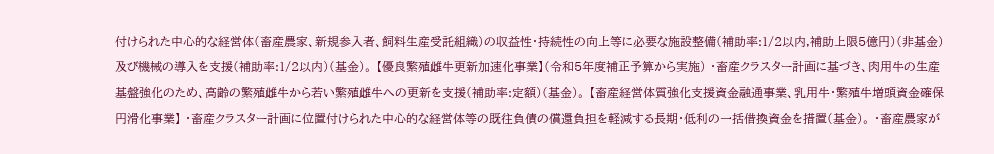付けられた中心的な経営体(畜産農家、新規参入者、飼料生産受託組織)の収益性・持続性の向上等に必要な施設整備(補助率:1/2以内,補助上限5億円)(非基金)及び機械の導入を支援(補助率:1/2以内)(基金)。 【優良繁殖雌牛更新加速化事業】(令和5年度補正予算から実施) ・畜産クラスター計画に基づき、肉用牛の生産基盤強化のため、高齢の繁殖雌牛から若い繁殖雌牛への更新を支援(補助率:定額)(基金)。 【畜産経営体質強化支援資金融通事業、乳用牛・繁殖牛増頭資金確保円滑化事業】 ・畜産クラスター計画に位置付けられた中心的な経営体等の既往負債の償還負担を軽減する長期・低利の一括借換資金を措置(基金)。 ・畜産農家が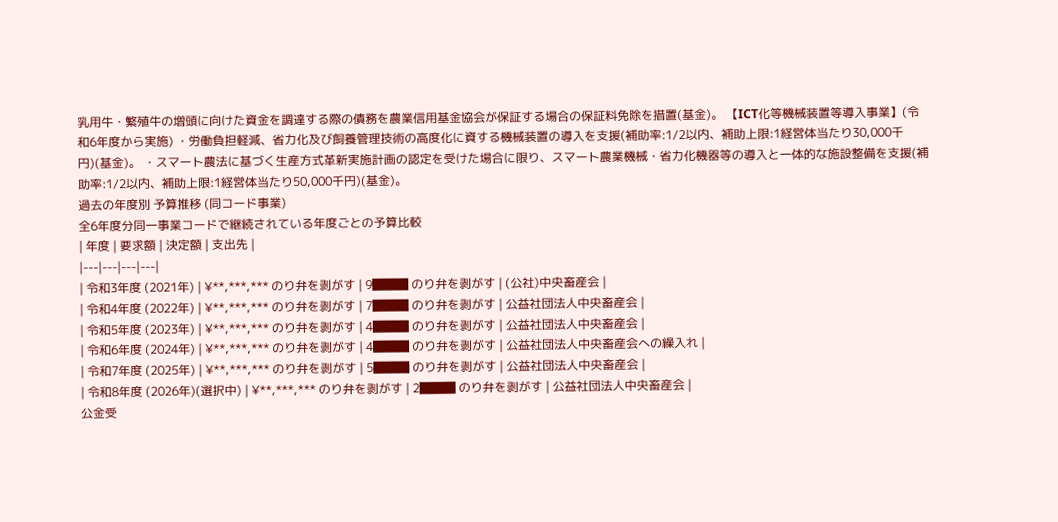乳用牛・繁殖牛の増頭に向けた資金を調達する際の債務を農業信用基金協会が保証する場合の保証料免除を措置(基金)。 【ICT化等機械装置等導入事業】(令和6年度から実施) ・労働負担軽減、省力化及び飼養管理技術の高度化に資する機械装置の導入を支援(補助率:1/2以内、補助上限:1経営体当たり30,000千円)(基金)。 ・スマート農法に基づく生産方式革新実施計画の認定を受けた場合に限り、スマート農業機械・省力化機器等の導入と一体的な施設整備を支援(補助率:1/2以内、補助上限:1経営体当たり50,000千円)(基金)。
過去の年度別 予算推移 (同コード事業)
全6年度分同一事業コードで継続されている年度ごとの予算比較
| 年度 | 要求額 | 決定額 | 支出先 |
|---|---|---|---|
| 令和3年度 (2021年) | ¥**,***,*** のり弁を剥がす | 9███ のり弁を剥がす | (公社)中央畜産会 |
| 令和4年度 (2022年) | ¥**,***,*** のり弁を剥がす | 7███ のり弁を剥がす | 公益社団法人中央畜産会 |
| 令和5年度 (2023年) | ¥**,***,*** のり弁を剥がす | 4███ のり弁を剥がす | 公益社団法人中央畜産会 |
| 令和6年度 (2024年) | ¥**,***,*** のり弁を剥がす | 4███ のり弁を剥がす | 公益社団法人中央畜産会への繰入れ |
| 令和7年度 (2025年) | ¥**,***,*** のり弁を剥がす | 5███ のり弁を剥がす | 公益社団法人中央畜産会 |
| 令和8年度 (2026年)(選択中) | ¥**,***,*** のり弁を剥がす | 2███ のり弁を剥がす | 公益社団法人中央畜産会 |
公金受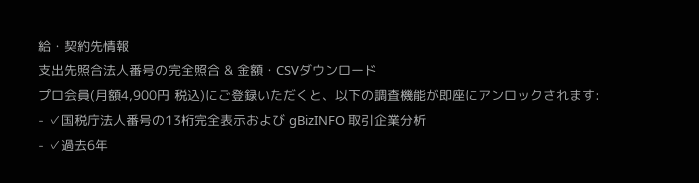給・契約先情報
支出先照合法人番号の完全照合 & 金額・CSVダウンロード
プロ会員(月額4,900円 税込)にご登録いただくと、以下の調査機能が即座にアンロックされます:
- ✓国税庁法人番号の13桁完全表示および gBizINFO 取引企業分析
- ✓過去6年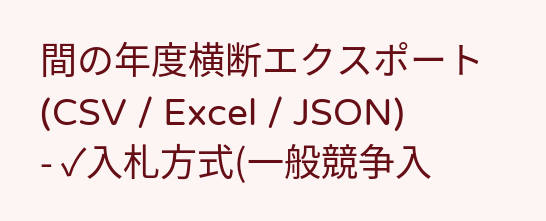間の年度横断エクスポート (CSV / Excel / JSON)
- ✓入札方式(一般競争入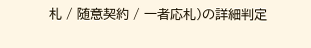札 / 随意契約 / 一者応札)の詳細判定